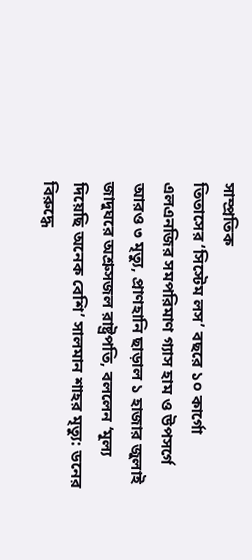সাম্প্রতিক
তিতাসের ‘সিস্টেম লস’ বছরে ১০ কার্গো এলএনজির সমপরিমাণ গ্যাস হাম ও উপসর্গে আরও ৩ মৃত্যু, প্রাণহানি ছাড়াল ১ হাজার জুলাই জাদুঘরে অশ্রুসজল রাষ্ট্রপতি, বললেন ‘মূল্য দিয়েছি অনেক বেশি’ সালমান শাহর মৃত্যু: ডনের বিরুদ্ধে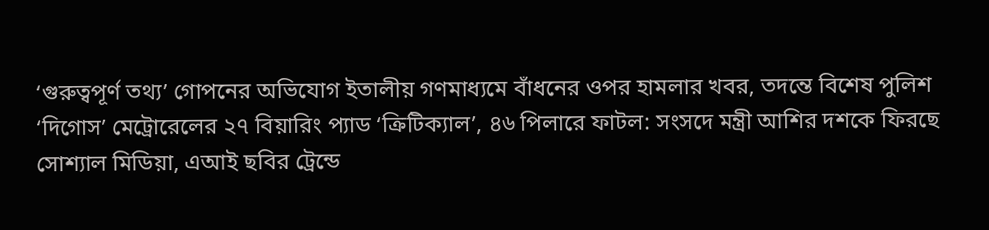‘গুরুত্বপূর্ণ তথ্য’ গোপনের অভিযোগ ইতালীয় গণমাধ্যমে বাঁধনের ওপর হামলার খবর, তদন্তে বিশেষ পুলিশ ‘দিগোস’ মেট্রোরেলের ২৭ বিয়ারিং প্যাড ‘ক্রিটিক্যাল’, ৪৬ পিলারে ফাটল: সংসদে মন্ত্রী আশির দশকে ফিরছে সোশ্যাল মিডিয়া, এআই ছবির ট্রেন্ডে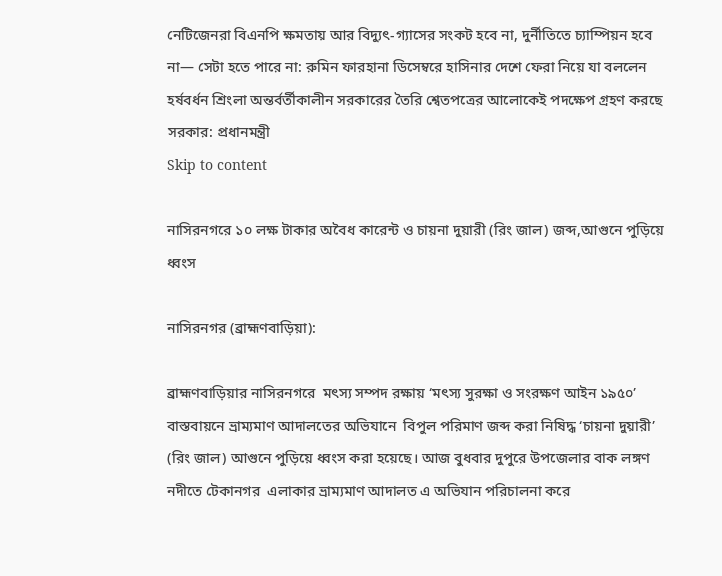নেটিজেনরা বিএনপি ক্ষমতায় আর বিদ্যুৎ-গ্যাসের সংকট হবে না, দুর্নীতিতে চ্যাম্পিয়ন হবে না— সেটা হতে পারে না: রুমিন ফারহানা ডিসেম্বরে হাসিনার দেশে ফেরা নিয়ে যা বললেন হর্ষবর্ধন শ্রিংলা অন্তর্বর্তীকালীন সরকারের তৈরি শ্বেতপত্রের আলোকেই পদক্ষেপ গ্রহণ করছে সরকার: প্রধানমন্ত্রী
Skip to content

নাসিরনগরে ১০ লক্ষ টাকার অবৈধ কারেন্ট ও চায়না দুয়ারী (রিং জাল) জব্দ,আগুনে পুড়িয়ে ধ্বংস

নাসিরনগর (ব্রাহ্মণবাড়িয়া):

ব্রাহ্মণবাড়িয়ার নাসিরনগরে  মৎস্য সম্পদ রক্ষায় ‘মৎস্য সুরক্ষা ও সংরক্ষণ আইন ১৯৫০’ বাস্তবায়নে ভ্রাম্যমাণ আদালতের অভিযানে  বিপুল পরিমাণ জব্দ করা নিষিদ্ধ ‘চায়না দুয়ারী’ (রিং জাল) আগুনে পুড়িয়ে ধ্বংস করা হয়েছে। আজ বুধবার দুপুরে উপজেলার বাক লঙ্গণ নদীতে টেকানগর  এলাকার ভ্রাম্যমাণ আদালত এ অভিযান পরিচালনা করে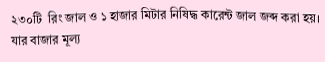২৩০টি  রিং জাল ও ১ হাজার মিটার নিষিদ্ধ কারেন্ট জাল জব্দ করা হয়। যার বাজার মূল্য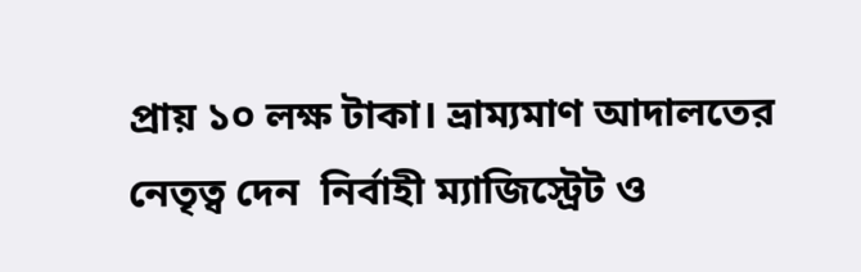প্রায় ১০ লক্ষ টাকা। ভ্রাম্যমাণ আদালতের নেতৃত্ব দেন  নির্বাহী ম্যাজিস্ট্রেট ও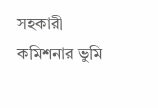সহকারী কমিশনার ভুমি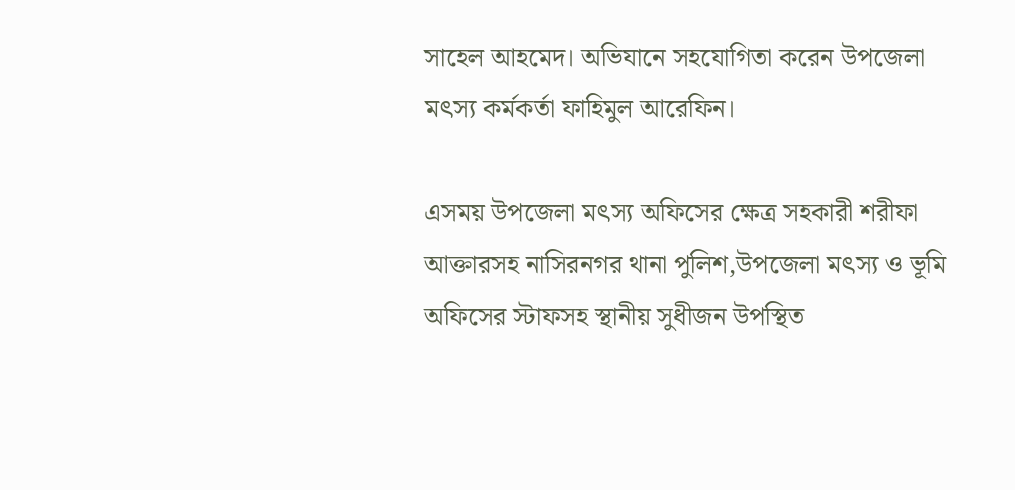সাহেল আহমেদ। অভিযানে সহযোগিতা করেন উপজেলা মৎস্য কর্মকর্তা ফাহিমুল আরেফিন।

এসময় উপজেলা মৎস্য অফিসের ক্ষেত্র সহকারী শরীফা আক্তারসহ নাসিরনগর থানা পুলিশ,উপজেলা মৎস্য ও ভূমি অফিসের স্টাফসহ স্থানীয় সুধীজন উপস্থিত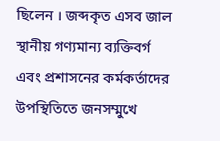ছিলেন । জব্দকৃত এসব জাল স্থানীয় গণ্যমান্য ব্যক্তিবর্গ এবং প্রশাসনের কর্মকর্তাদের উপস্থিতিতে জনসম্মুখে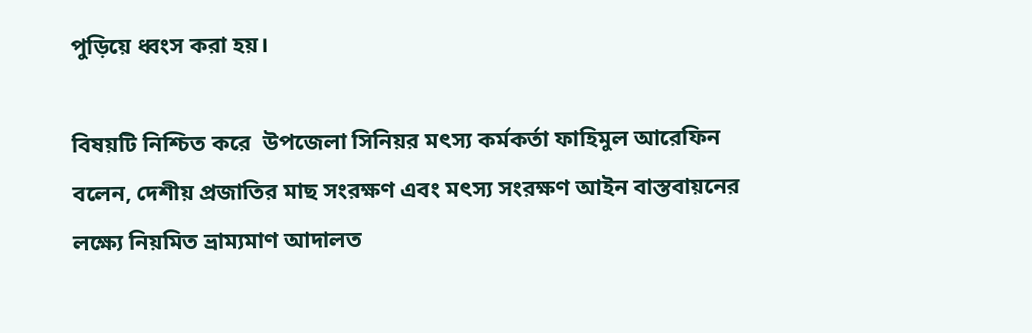পুড়িয়ে ধ্বংস করা হয়।

বিষয়টি নিশ্চিত করে  উপজেলা সিনিয়র মৎস্য কর্মকর্তা ফাহিমুল আরেফিন বলেন, দেশীয় প্রজাতির মাছ সংরক্ষণ এবং মৎস্য সংরক্ষণ আইন বাস্তবায়নের লক্ষ্যে নিয়মিত ভ্রাম্যমাণ আদালত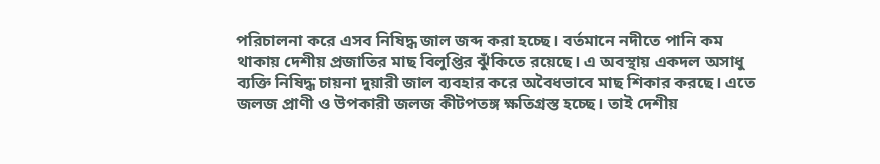পরিচালনা করে এসব নিষিদ্ধ জাল জব্দ করা হচ্ছে। বর্তমানে নদীতে পানি কম থাকায় দেশীয় প্রজাতির মাছ বিলুপ্তির ঝুঁকিতে রয়েছে। এ অবস্থায় একদল অসাধু ব্যক্তি নিষিদ্ধ চায়না দুয়ারী জাল ব্যবহার করে অবৈধভাবে মাছ শিকার করছে। এতে জলজ প্রাণী ও উপকারী জলজ কীটপতঙ্গ ক্ষতিগ্রস্ত হচ্ছে। তাই দেশীয়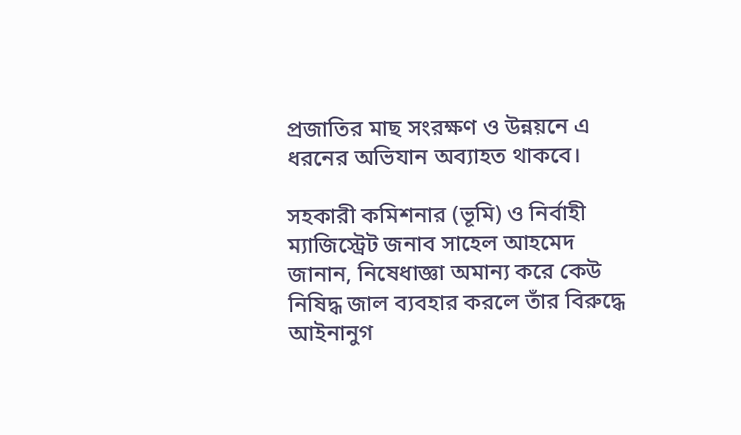প্রজাতির মাছ সংরক্ষণ ও উন্নয়নে এ ধরনের অভিযান অব্যাহত থাকবে।

সহকারী কমিশনার (ভূমি) ও নির্বাহী ম্যাজিস্ট্রেট জনাব সাহেল আহমেদ জানান, নিষেধাজ্ঞা অমান্য করে কেউ নিষিদ্ধ জাল ব্যবহার করলে তাঁর বিরুদ্ধে আইনানুগ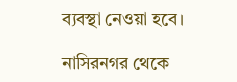ব্যবস্থা নেওয়া হবে।

নাসিরনগর থেকে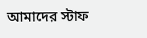আমাদের স্টাফ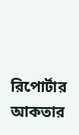রিপোর্টার আকতার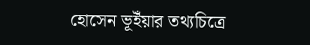হোসেন ভূইঁয়ার তথ্যচিত্রে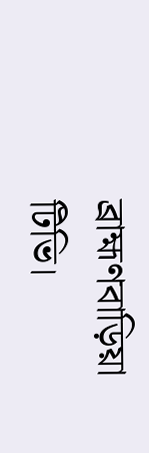ব্রাহ্মণবাড়িয়া টিভি।